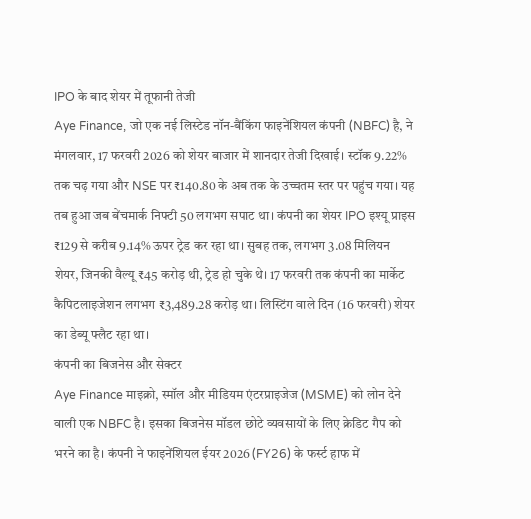IPO के बाद शेयर में तूफानी तेजी
Aye Finance, जो एक नई लिस्टेड नॉन-बैंकिंग फाइनेंशियल कंपनी (NBFC) है, ने मंगलवार, 17 फरवरी 2026 को शेयर बाजार में शानदार तेजी दिखाई। स्टॉक 9.22% तक चढ़ गया और NSE पर ₹140.80 के अब तक के उच्चतम स्तर पर पहुंच गया। यह तब हुआ जब बेंचमार्क निफ्टी 50 लगभग सपाट था। कंपनी का शेयर IPO इश्यू प्राइस ₹129 से करीब 9.14% ऊपर ट्रेड कर रहा था। सुबह तक, लगभग 3.08 मिलियन शेयर, जिनकी वैल्यू ₹45 करोड़ थी, ट्रेड हो चुके थे। 17 फरवरी तक कंपनी का मार्केट कैपिटलाइजेशन लगभग ₹3,489.28 करोड़ था। लिस्टिंग वाले दिन (16 फरवरी) शेयर का डेब्यू फ्लैट रहा था।
कंपनी का बिजनेस और सेक्टर
Aye Finance माइक्रो, स्मॉल और मीडियम एंटरप्राइजेज (MSME) को लोन देने वाली एक NBFC है। इसका बिजनेस मॉडल छोटे व्यवसायों के लिए क्रेडिट गैप को भरने का है। कंपनी ने फाइनेंशियल ईयर 2026 (FY26) के फर्स्ट हाफ में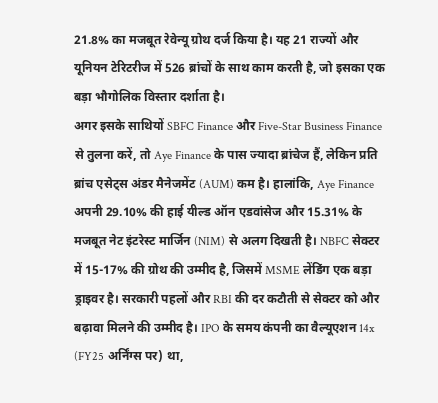21.8% का मजबूत रेवेन्यू ग्रोथ दर्ज किया है। यह 21 राज्यों और यूनियन टेरिटरीज में 526 ब्रांचों के साथ काम करती है, जो इसका एक बड़ा भौगोलिक विस्तार दर्शाता है।
अगर इसके साथियों SBFC Finance और Five-Star Business Finance से तुलना करें, तो Aye Finance के पास ज्यादा ब्रांचेज हैं, लेकिन प्रति ब्रांच एसेट्स अंडर मैनेजमेंट (AUM) कम है। हालांकि, Aye Finance अपनी 29.10% की हाई यील्ड ऑन एडवांसेज और 15.31% के मजबूत नेट इंटरेस्ट मार्जिन (NIM) से अलग दिखती है। NBFC सेक्टर में 15-17% की ग्रोथ की उम्मीद है, जिसमें MSME लेंडिंग एक बड़ा ड्राइवर है। सरकारी पहलों और RBI की दर कटौती से सेक्टर को और बढ़ावा मिलने की उम्मीद है। IPO के समय कंपनी का वैल्यूएशन 14x (FY25 अर्निंग्स पर) था,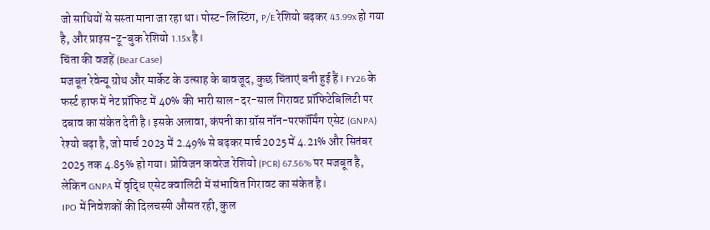जो साथियों से सस्ता माना जा रहा था। पोस्ट-लिस्टिंग, P/E रेशियो बढ़कर 43.99x हो गया है, और प्राइस-टू-बुक रेशियो 1.15x है।
चिंता की वजहें (Bear Case)
मजबूत रेवेन्यू ग्रोथ और मार्केट के उत्साह के बावजूद, कुछ चिंताएं बनी हुई हैं। FY26 के फर्स्ट हाफ में नेट प्रॉफिट में 40% की भारी साल-दर-साल गिरावट प्रॉफिटेबिलिटी पर दबाव का संकेत देती है। इसके अलावा, कंपनी का ग्रॉस नॉन-परफॉर्मिंग एसेट (GNPA) रेश्यो बढ़ा है, जो मार्च 2023 में 2.49% से बढ़कर मार्च 2025 में 4.21% और सितंबर 2025 तक 4.85% हो गया। प्रोविजन कवरेज रेशियो (PCR) 67.56% पर मजबूत है, लेकिन GNPA में वृद्धि एसेट क्वालिटी में संभावित गिरावट का संकेत है।
IPO में निवेशकों की दिलचस्पी औसत रही, कुल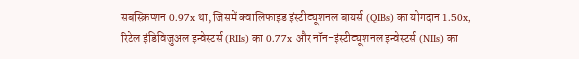सबस्क्रिप्शन 0.97x था, जिसमें क्वालिफाइड इंस्टीट्यूशनल बायर्स (QIBs) का योगदान 1.50x, रिटेल इंडिविजुअल इन्वेस्टर्स (RIIs) का 0.77x और नॉन-इंस्टीट्यूशनल इन्वेस्टर्स (NIIs) का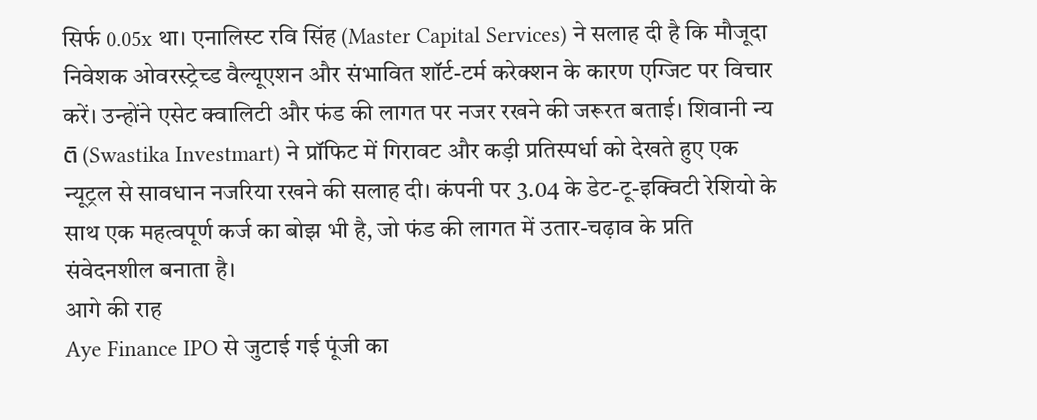सिर्फ 0.05x था। एनालिस्ट रवि सिंह (Master Capital Services) ने सलाह दी है कि मौजूदा निवेशक ओवरस्ट्रेच्ड वैल्यूएशन और संभावित शॉर्ट-टर्म करेक्शन के कारण एग्जिट पर विचार करें। उन्होंने एसेट क्वालिटी और फंड की लागत पर नजर रखने की जरूरत बताई। शिवानी न्यติ (Swastika Investmart) ने प्रॉफिट में गिरावट और कड़ी प्रतिस्पर्धा को देखते हुए एक न्यूट्रल से सावधान नजरिया रखने की सलाह दी। कंपनी पर 3.04 के डेट-टू-इक्विटी रेशियो के साथ एक महत्वपूर्ण कर्ज का बोझ भी है, जो फंड की लागत में उतार-चढ़ाव के प्रति संवेदनशील बनाता है।
आगे की राह
Aye Finance IPO से जुटाई गई पूंजी का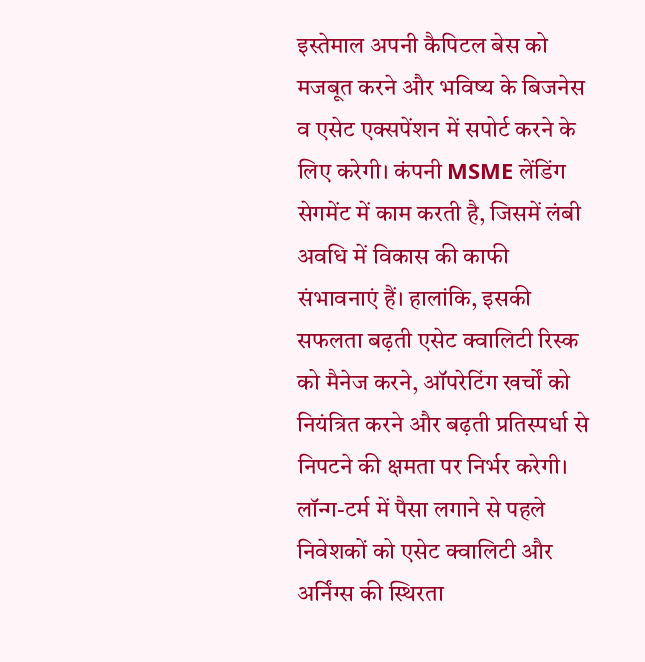इस्तेमाल अपनी कैपिटल बेस को मजबूत करने और भविष्य के बिजनेस व एसेट एक्सपेंशन में सपोर्ट करने के लिए करेगी। कंपनी MSME लेंडिंग सेगमेंट में काम करती है, जिसमें लंबी अवधि में विकास की काफी संभावनाएं हैं। हालांकि, इसकी सफलता बढ़ती एसेट क्वालिटी रिस्क को मैनेज करने, ऑपरेटिंग खर्चों को नियंत्रित करने और बढ़ती प्रतिस्पर्धा से निपटने की क्षमता पर निर्भर करेगी। लॉन्ग-टर्म में पैसा लगाने से पहले निवेशकों को एसेट क्वालिटी और अर्निंग्स की स्थिरता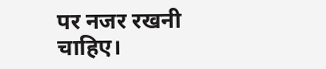पर नजर रखनी चाहिए।